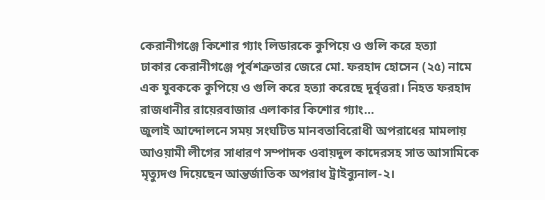কেরানীগঞ্জে কিশোর গ্যাং লিডারকে কুপিয়ে ও গুলি করে হত্যা
ঢাকার কেরানীগঞ্জে পূর্বশত্রুতার জেরে মো. ফরহাদ হোসেন (২৫) নামে এক যুবককে কুপিয়ে ও গুলি করে হত্যা করেছে দুর্বৃত্তরা। নিহত ফরহাদ রাজধানীর রায়েরবাজার এলাকার কিশোর গ্যাং…
জুলাই আন্দোলনে সময় সংঘটিত মানবতাবিরোধী অপরাধের মামলায় আওয়ামী লীগের সাধারণ সম্পাদক ওবায়দুল কাদেরসহ সাত আসামিকে মৃত্যুদণ্ড দিয়েছেন আন্তর্জাতিক অপরাধ ট্রাইব্যুনাল-২।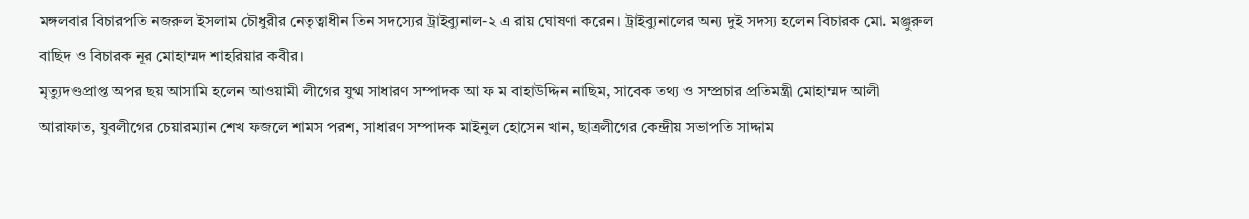মঙ্গলবার বিচারপতি নজরুল ইসলাম চৌধুরীর নেতৃত্বাধীন তিন সদস্যের ট্রাইব্যুনাল-২ এ রায় ঘোষণা করেন। ট্রাইব্যুনালের অন্য দুই সদস্য হলেন বিচারক মো. মঞ্জুরুল বাছিদ ও বিচারক নূর মোহাম্মদ শাহরিয়ার কবীর।
মৃত্যুদণ্ডপ্রাপ্ত অপর ছয় আসামি হলেন আওয়ামী লীগের যুগ্ম সাধারণ সম্পাদক আ ফ ম বাহাউদ্দিন নাছিম, সাবেক তথ্য ও সম্প্রচার প্রতিমন্ত্রী মোহাম্মদ আলী আরাফাত, যুবলীগের চেয়ারম্যান শেখ ফজলে শামস পরশ, সাধারণ সম্পাদক মাইনুল হোসেন খান, ছাত্রলীগের কেন্দ্রীয় সভাপতি সাদ্দাম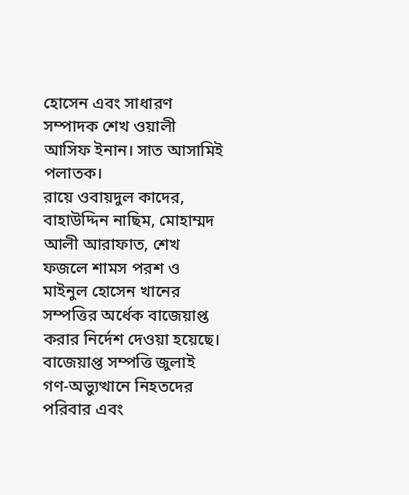হোসেন এবং সাধারণ সম্পাদক শেখ ওয়ালী আসিফ ইনান। সাত আসামিই পলাতক।
রায়ে ওবায়দুল কাদের, বাহাউদ্দিন নাছিম, মোহাম্মদ আলী আরাফাত, শেখ ফজলে শামস পরশ ও মাইনুল হোসেন খানের সম্পত্তির অর্ধেক বাজেয়াপ্ত করার নির্দেশ দেওয়া হয়েছে। বাজেয়াপ্ত সম্পত্তি জুলাই গণ-অভ্যুত্থানে নিহতদের পরিবার এবং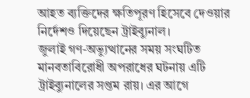আহত ব্যক্তিদের ক্ষতিপূরণ হিসেবে দেওয়ার নির্দেশও দিয়েছেন ট্রাইব্যুনাল।
জুলাই গণ-অভ্যুত্থানের সময় সংঘটিত মানবতাবিরোধী অপরাধের ঘটনায় এটি ট্রাইব্যুনালের সপ্তম রায়। এর আগে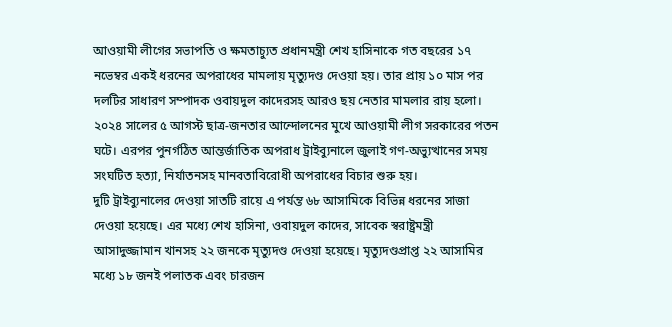আওয়ামী লীগের সভাপতি ও ক্ষমতাচ্যুত প্রধানমন্ত্রী শেখ হাসিনাকে গত বছরের ১৭ নভেম্বর একই ধরনের অপরাধের মামলায় মৃত্যুদণ্ড দেওয়া হয়। তার প্রায় ১০ মাস পর দলটির সাধারণ সম্পাদক ওবায়দুল কাদেরসহ আরও ছয় নেতার মামলার রায় হলো।
২০২৪ সালের ৫ আগস্ট ছাত্র-জনতার আন্দোলনের মুখে আওয়ামী লীগ সরকারের পতন ঘটে। এরপর পুনর্গঠিত আন্তর্জাতিক অপরাধ ট্রাইব্যুনালে জুলাই গণ-অভ্যুত্থানের সময় সংঘটিত হত্যা, নির্যাতনসহ মানবতাবিরোধী অপরাধের বিচার শুরু হয়।
দুটি ট্রাইব্যুনালের দেওয়া সাতটি রায়ে এ পর্যন্ত ৬৮ আসামিকে বিভিন্ন ধরনের সাজা দেওয়া হয়েছে। এর মধ্যে শেখ হাসিনা, ওবায়দুল কাদের, সাবেক স্বরাষ্ট্রমন্ত্রী আসাদুজ্জামান খানসহ ২২ জনকে মৃত্যুদণ্ড দেওয়া হয়েছে। মৃত্যুদণ্ডপ্রাপ্ত ২২ আসামির মধ্যে ১৮ জনই পলাতক এবং চারজন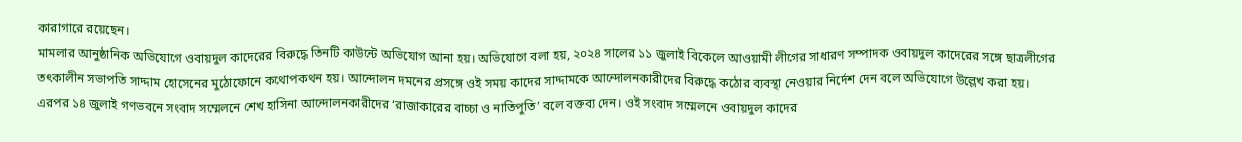কারাগারে রয়েছেন।
মামলার আনুষ্ঠানিক অভিযোগে ওবায়দুল কাদেরের বিরুদ্ধে তিনটি কাউন্টে অভিযোগ আনা হয়। অভিযোগে বলা হয়, ২০২৪ সালের ১১ জুলাই বিকেলে আওয়ামী লীগের সাধারণ সম্পাদক ওবায়দুল কাদেরের সঙ্গে ছাত্রলীগের তৎকালীন সভাপতি সাদ্দাম হোসেনের মুঠোফোনে কথোপকথন হয়। আন্দোলন দমনের প্রসঙ্গে ওই সময় কাদের সাদ্দামকে আন্দোলনকারীদের বিরুদ্ধে কঠোর ব্যবস্থা নেওয়ার নির্দেশ দেন বলে অভিযোগে উল্লেখ করা হয়।
এরপর ১৪ জুলাই গণভবনে সংবাদ সম্মেলনে শেখ হাসিনা আন্দোলনকারীদের ‘রাজাকারের বাচ্চা ও নাতিপুতি’ বলে বক্তব্য দেন। ওই সংবাদ সম্মেলনে ওবায়দুল কাদের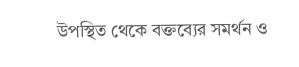উপস্থিত থেকে বক্তব্যের সমর্থন ও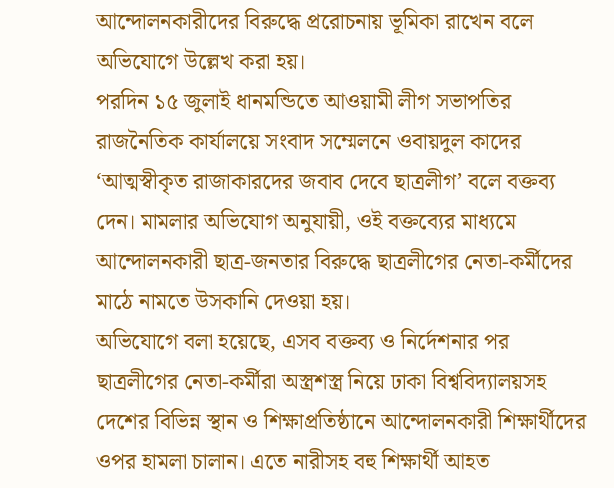আন্দোলনকারীদের বিরুদ্ধে প্ররোচনায় ভূমিকা রাখেন বলে অভিযোগে উল্লেখ করা হয়।
পরদিন ১৫ জুলাই ধানমন্ডিতে আওয়ামী লীগ সভাপতির রাজনৈতিক কার্যালয়ে সংবাদ সম্মেলনে ওবায়দুল কাদের ‘আত্মস্বীকৃত রাজাকারদের জবাব দেবে ছাত্রলীগ’ বলে বক্তব্য দেন। মামলার অভিযোগ অনুযায়ী, ওই বক্তব্যের মাধ্যমে আন্দোলনকারী ছাত্র-জনতার বিরুদ্ধে ছাত্রলীগের নেতা-কর্মীদের মাঠে নামতে উসকানি দেওয়া হয়।
অভিযোগে বলা হয়েছে, এসব বক্তব্য ও নির্দেশনার পর ছাত্রলীগের নেতা-কর্মীরা অস্ত্রশস্ত্র নিয়ে ঢাকা বিশ্ববিদ্যালয়সহ দেশের বিভিন্ন স্থান ও শিক্ষাপ্রতিষ্ঠানে আন্দোলনকারী শিক্ষার্থীদের ওপর হামলা চালান। এতে নারীসহ বহু শিক্ষার্থী আহত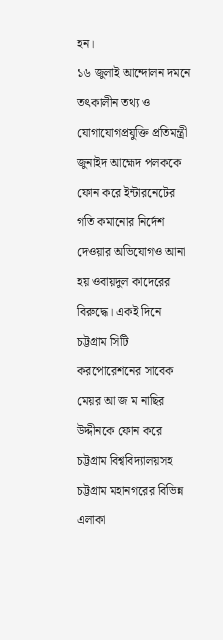হন।
১৬ জুলাই আন্দোলন দমনে তৎকালীন তথ্য ও যোগাযোগপ্রযুক্তি প্রতিমন্ত্রী জুনাইদ আহ্মেদ পলককে ফোন করে ইন্টারনেটের গতি কমানোর নির্দেশ দেওয়ার অভিযোগও আনা হয় ওবায়দুল কাদেরের বিরুদ্ধে। একই দিনে চট্টগ্রাম সিটি করপোরেশনের সাবেক মেয়র আ জ ম নাছির উদ্দীনকে ফোন করে চট্টগ্রাম বিশ্ববিদ্যালয়সহ চট্টগ্রাম মহানগরের বিভিন্ন এলাকা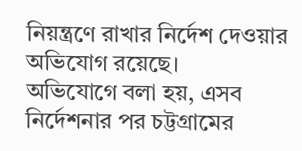নিয়ন্ত্রণে রাখার নির্দেশ দেওয়ার অভিযোগ রয়েছে।
অভিযোগে বলা হয়, এসব নির্দেশনার পর চট্টগ্রামের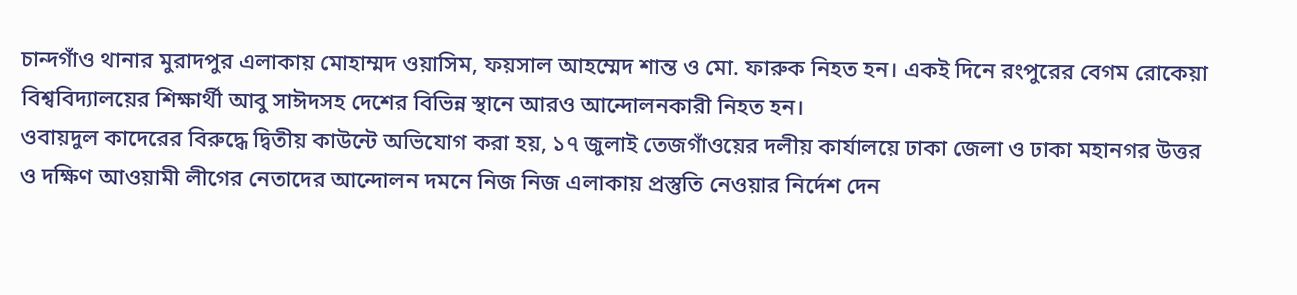চান্দগাঁও থানার মুরাদপুর এলাকায় মোহাম্মদ ওয়াসিম, ফয়সাল আহম্মেদ শান্ত ও মো. ফারুক নিহত হন। একই দিনে রংপুরের বেগম রোকেয়া বিশ্ববিদ্যালয়ের শিক্ষার্থী আবু সাঈদসহ দেশের বিভিন্ন স্থানে আরও আন্দোলনকারী নিহত হন।
ওবায়দুল কাদেরের বিরুদ্ধে দ্বিতীয় কাউন্টে অভিযোগ করা হয়, ১৭ জুলাই তেজগাঁওয়ের দলীয় কার্যালয়ে ঢাকা জেলা ও ঢাকা মহানগর উত্তর ও দক্ষিণ আওয়ামী লীগের নেতাদের আন্দোলন দমনে নিজ নিজ এলাকায় প্রস্তুতি নেওয়ার নির্দেশ দেন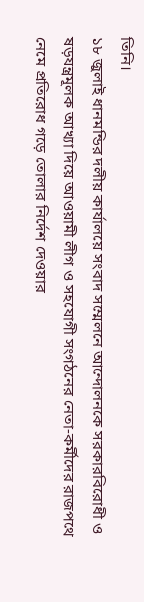তিনি।
১৮ জুলাই ধানমন্ডির দলীয় কার্যালয়ে সংবাদ সম্মেলনে আন্দোলনকে সরকারবিরোধী ও ষড়যন্ত্রমূলক আখ্যা দিয়ে আওয়ামী লীগ ও সহযোগী সংগঠনের নেতা-কর্মীদের রাজপথে নেমে প্রতিরোধ গড়ে তোলার নির্দেশ দেওয়ার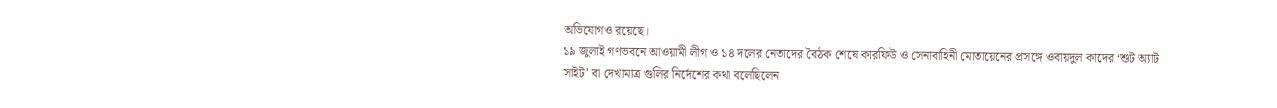অভিযোগও রয়েছে।
১৯ জুলাই গণভবনে আওয়ামী লীগ ও ১৪ দলের নেতাদের বৈঠক শেষে কারফিউ ও সেনাবাহিনী মোতায়েনের প্রসঙ্গে ওবায়দুল কাদের ‘শুট অ্যাট সাইট’ বা দেখামাত্র গুলির নির্দেশের কথা বলেছিলেন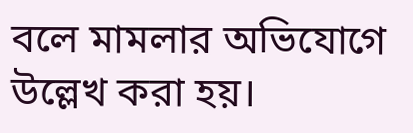বলে মামলার অভিযোগে উল্লেখ করা হয়।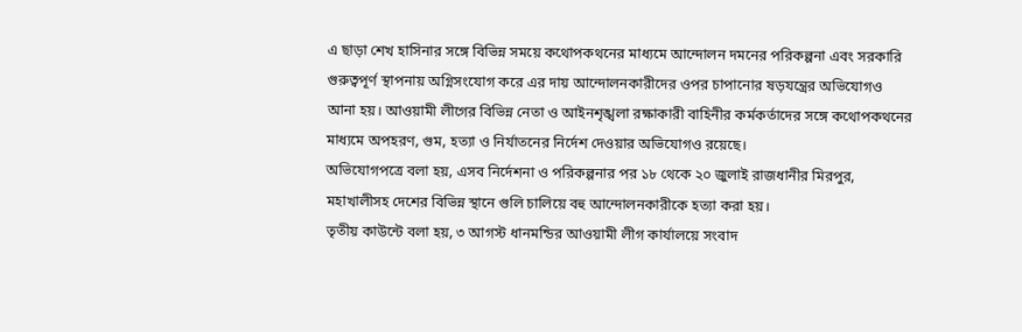এ ছাড়া শেখ হাসিনার সঙ্গে বিভিন্ন সময়ে কথোপকথনের মাধ্যমে আন্দোলন দমনের পরিকল্পনা এবং সরকারি গুরুত্বপূর্ণ স্থাপনায় অগ্নিসংযোগ করে এর দায় আন্দোলনকারীদের ওপর চাপানোর ষড়যন্ত্রের অভিযোগও আনা হয়। আওয়ামী লীগের বিভিন্ন নেতা ও আইনশৃঙ্খলা রক্ষাকারী বাহিনীর কর্মকর্তাদের সঙ্গে কথোপকথনের মাধ্যমে অপহরণ, গুম, হত্যা ও নির্যাতনের নির্দেশ দেওয়ার অভিযোগও রয়েছে।
অভিযোগপত্রে বলা হয়, এসব নির্দেশনা ও পরিকল্পনার পর ১৮ থেকে ২০ জুলাই রাজধানীর মিরপুর, মহাখালীসহ দেশের বিভিন্ন স্থানে গুলি চালিয়ে বহু আন্দোলনকারীকে হত্যা করা হয়।
তৃতীয় কাউন্টে বলা হয়, ৩ আগস্ট ধানমন্ডির আওয়ামী লীগ কার্যালয়ে সংবাদ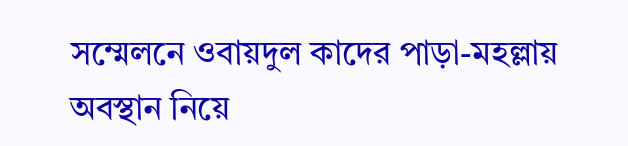সম্মেলনে ওবায়দুল কাদের পাড়া-মহল্লায় অবস্থান নিয়ে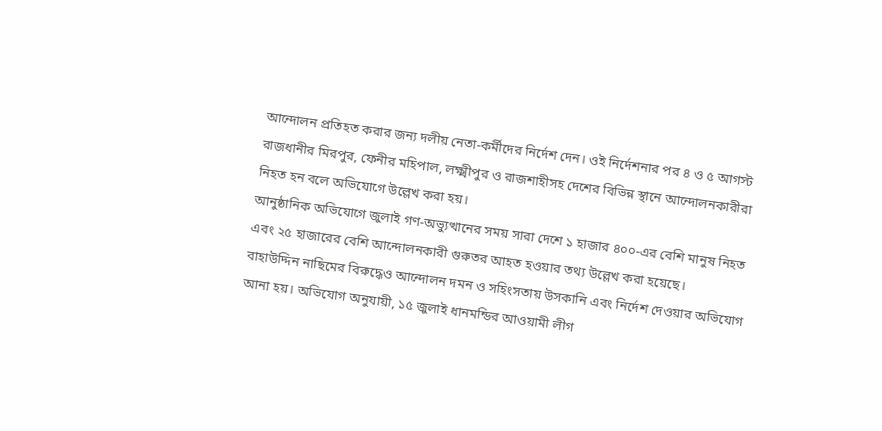আন্দোলন প্রতিহত করার জন্য দলীয় নেতা-কর্মীদের নির্দেশ দেন। ওই নির্দেশনার পর ৪ ও ৫ আগস্ট রাজধানীর মিরপুর, ফেনীর মহিপাল, লক্ষ্মীপুর ও রাজশাহীসহ দেশের বিভিন্ন স্থানে আন্দোলনকারীরা নিহত হন বলে অভিযোগে উল্লেখ করা হয়।
আনুষ্ঠানিক অভিযোগে জুলাই গণ-অভ্যুত্থানের সময় সারা দেশে ১ হাজার ৪০০-এর বেশি মানুষ নিহত এবং ২৫ হাজারের বেশি আন্দোলনকারী গুরুতর আহত হওয়ার তথ্য উল্লেখ করা হয়েছে।
বাহাউদ্দিন নাছিমের বিরুদ্ধেও আন্দোলন দমন ও সহিংসতায় উসকানি এবং নির্দেশ দেওয়ার অভিযোগ আনা হয়। অভিযোগ অনুযায়ী, ১৫ জুলাই ধানমন্ডির আওয়ামী লীগ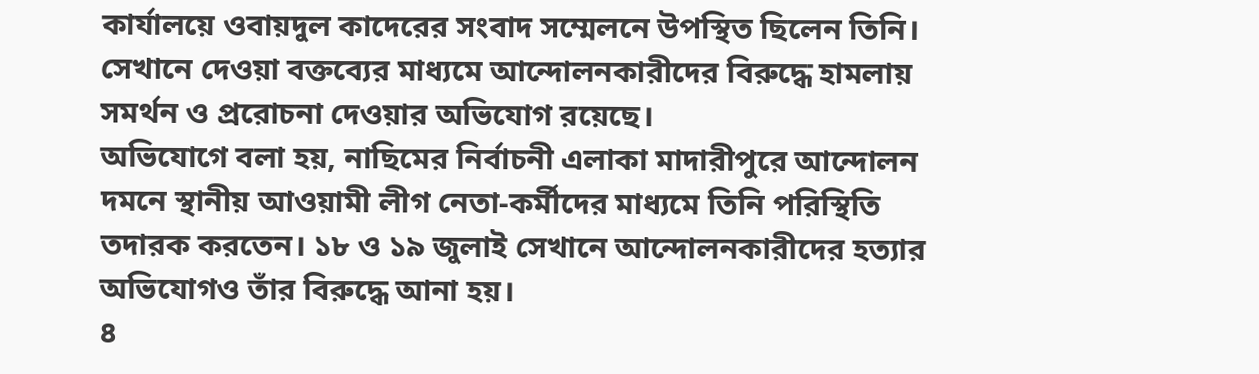কার্যালয়ে ওবায়দুল কাদেরের সংবাদ সম্মেলনে উপস্থিত ছিলেন তিনি। সেখানে দেওয়া বক্তব্যের মাধ্যমে আন্দোলনকারীদের বিরুদ্ধে হামলায় সমর্থন ও প্ররোচনা দেওয়ার অভিযোগ রয়েছে।
অভিযোগে বলা হয়, নাছিমের নির্বাচনী এলাকা মাদারীপুরে আন্দোলন দমনে স্থানীয় আওয়ামী লীগ নেতা-কর্মীদের মাধ্যমে তিনি পরিস্থিতি তদারক করতেন। ১৮ ও ১৯ জুলাই সেখানে আন্দোলনকারীদের হত্যার অভিযোগও তাঁর বিরুদ্ধে আনা হয়।
৪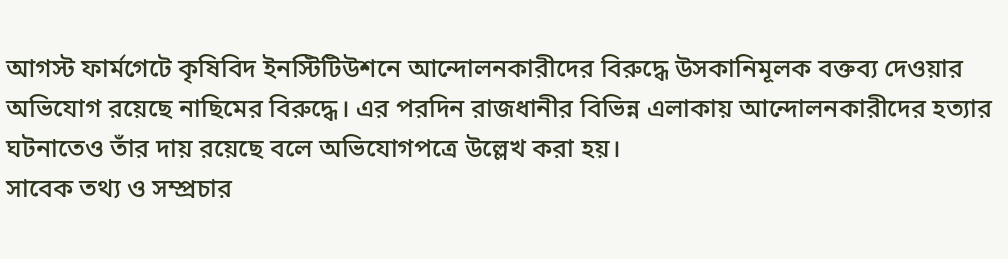আগস্ট ফার্মগেটে কৃষিবিদ ইনস্টিটিউশনে আন্দোলনকারীদের বিরুদ্ধে উসকানিমূলক বক্তব্য দেওয়ার অভিযোগ রয়েছে নাছিমের বিরুদ্ধে। এর পরদিন রাজধানীর বিভিন্ন এলাকায় আন্দোলনকারীদের হত্যার ঘটনাতেও তাঁর দায় রয়েছে বলে অভিযোগপত্রে উল্লেখ করা হয়।
সাবেক তথ্য ও সম্প্রচার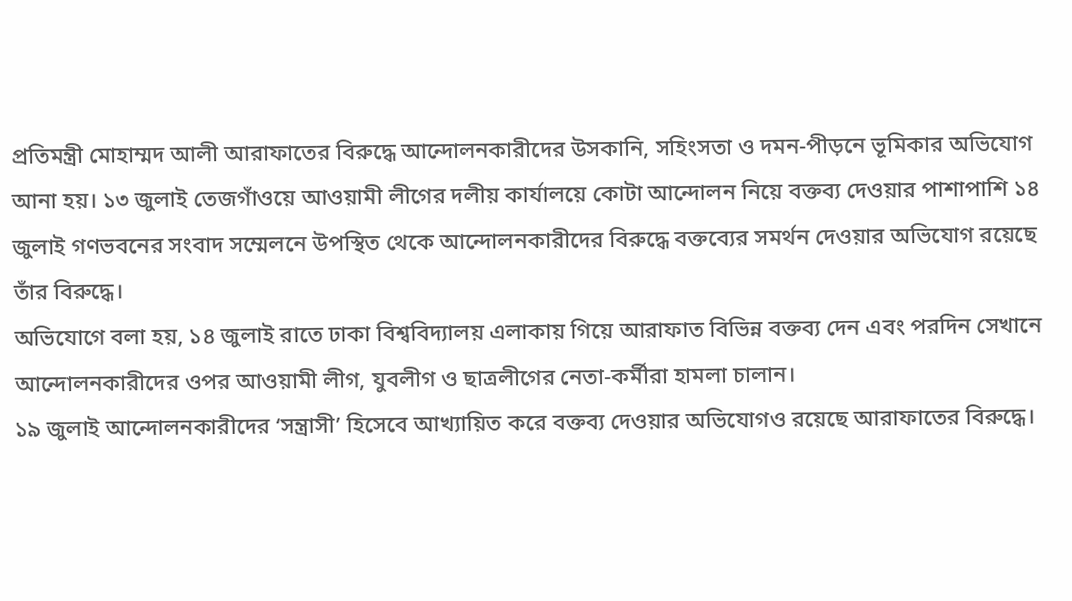প্রতিমন্ত্রী মোহাম্মদ আলী আরাফাতের বিরুদ্ধে আন্দোলনকারীদের উসকানি, সহিংসতা ও দমন-পীড়নে ভূমিকার অভিযোগ আনা হয়। ১৩ জুলাই তেজগাঁওয়ে আওয়ামী লীগের দলীয় কার্যালয়ে কোটা আন্দোলন নিয়ে বক্তব্য দেওয়ার পাশাপাশি ১৪ জুলাই গণভবনের সংবাদ সম্মেলনে উপস্থিত থেকে আন্দোলনকারীদের বিরুদ্ধে বক্তব্যের সমর্থন দেওয়ার অভিযোগ রয়েছে তাঁর বিরুদ্ধে।
অভিযোগে বলা হয়, ১৪ জুলাই রাতে ঢাকা বিশ্ববিদ্যালয় এলাকায় গিয়ে আরাফাত বিভিন্ন বক্তব্য দেন এবং পরদিন সেখানে আন্দোলনকারীদের ওপর আওয়ামী লীগ, যুবলীগ ও ছাত্রলীগের নেতা-কর্মীরা হামলা চালান।
১৯ জুলাই আন্দোলনকারীদের ‘সন্ত্রাসী’ হিসেবে আখ্যায়িত করে বক্তব্য দেওয়ার অভিযোগও রয়েছে আরাফাতের বিরুদ্ধে।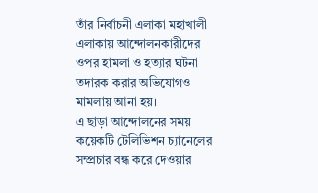তাঁর নির্বাচনী এলাকা মহাখালী এলাকায় আন্দোলনকারীদের ওপর হামলা ও হত্যার ঘটনা তদারক করার অভিযোগও মামলায় আনা হয়।
এ ছাড়া আন্দোলনের সময় কয়েকটি টেলিভিশন চ্যানেলের সম্প্রচার বন্ধ করে দেওয়ার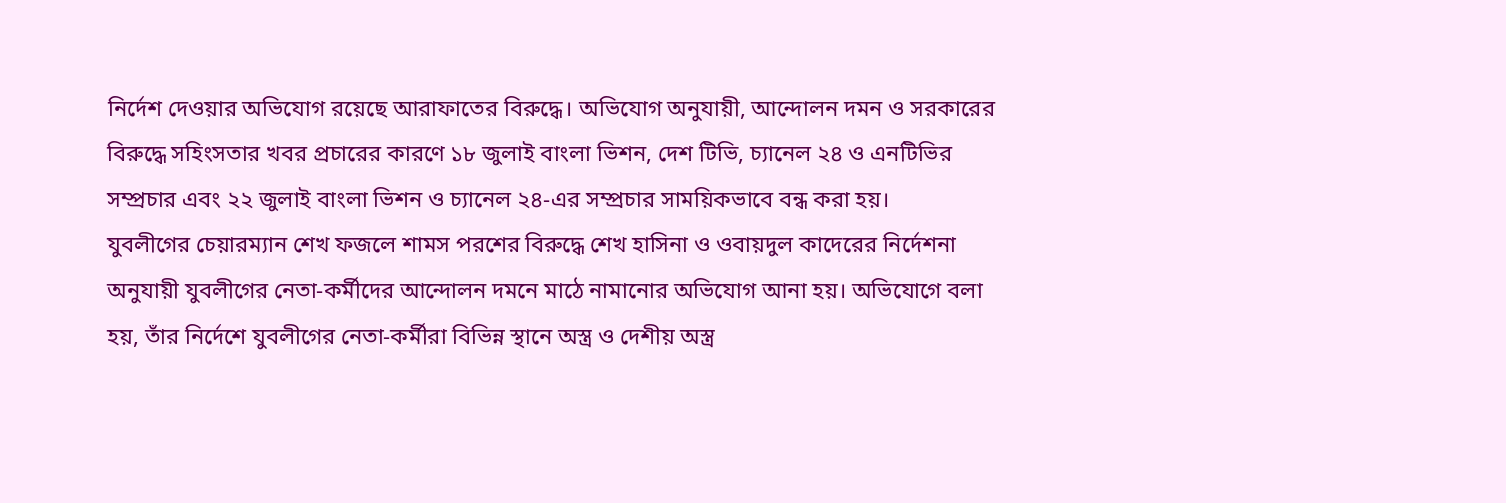নির্দেশ দেওয়ার অভিযোগ রয়েছে আরাফাতের বিরুদ্ধে। অভিযোগ অনুযায়ী, আন্দোলন দমন ও সরকারের বিরুদ্ধে সহিংসতার খবর প্রচারের কারণে ১৮ জুলাই বাংলা ভিশন, দেশ টিভি, চ্যানেল ২৪ ও এনটিভির সম্প্রচার এবং ২২ জুলাই বাংলা ভিশন ও চ্যানেল ২৪-এর সম্প্রচার সাময়িকভাবে বন্ধ করা হয়।
যুবলীগের চেয়ারম্যান শেখ ফজলে শামস পরশের বিরুদ্ধে শেখ হাসিনা ও ওবায়দুল কাদেরের নির্দেশনা অনুযায়ী যুবলীগের নেতা-কর্মীদের আন্দোলন দমনে মাঠে নামানোর অভিযোগ আনা হয়। অভিযোগে বলা হয়, তাঁর নির্দেশে যুবলীগের নেতা-কর্মীরা বিভিন্ন স্থানে অস্ত্র ও দেশীয় অস্ত্র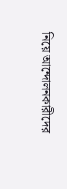নিয়ে আন্দোলনকারীদের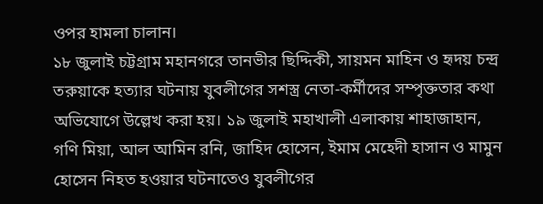ওপর হামলা চালান।
১৮ জুলাই চট্টগ্রাম মহানগরে তানভীর ছিদ্দিকী, সায়মন মাহিন ও হৃদয় চন্দ্র তরুয়াকে হত্যার ঘটনায় যুবলীগের সশস্ত্র নেতা-কর্মীদের সম্পৃক্ততার কথা অভিযোগে উল্লেখ করা হয়। ১৯ জুলাই মহাখালী এলাকায় শাহাজাহান, গণি মিয়া, আল আমিন রনি, জাহিদ হোসেন, ইমাম মেহেদী হাসান ও মামুন হোসেন নিহত হওয়ার ঘটনাতেও যুবলীগের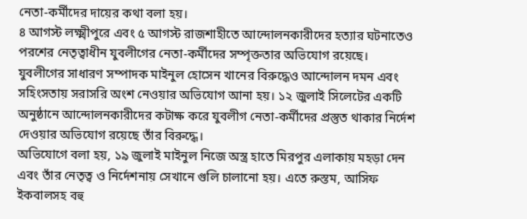নেতা-কর্মীদের দায়ের কথা বলা হয়।
৪ আগস্ট লক্ষ্মীপুরে এবং ৫ আগস্ট রাজশাহীতে আন্দোলনকারীদের হত্যার ঘটনাতেও পরশের নেতৃত্বাধীন যুবলীগের নেতা-কর্মীদের সম্পৃক্ততার অভিযোগ রয়েছে।
যুবলীগের সাধারণ সম্পাদক মাইনুল হোসেন খানের বিরুদ্ধেও আন্দোলন দমন এবং সহিংসতায় সরাসরি অংশ নেওয়ার অভিযোগ আনা হয়। ১২ জুলাই সিলেটের একটি অনুষ্ঠানে আন্দোলনকারীদের কটাক্ষ করে যুবলীগ নেতা-কর্মীদের প্রস্তুত থাকার নির্দেশ দেওয়ার অভিযোগ রয়েছে তাঁর বিরুদ্ধে।
অভিযোগে বলা হয়, ১৯ জুলাই মাইনুল নিজে অস্ত্র হাতে মিরপুর এলাকায় মহড়া দেন এবং তাঁর নেতৃত্ব ও নির্দেশনায় সেখানে গুলি চালানো হয়। এতে রুস্তম, আসিফ ইকবালসহ বহু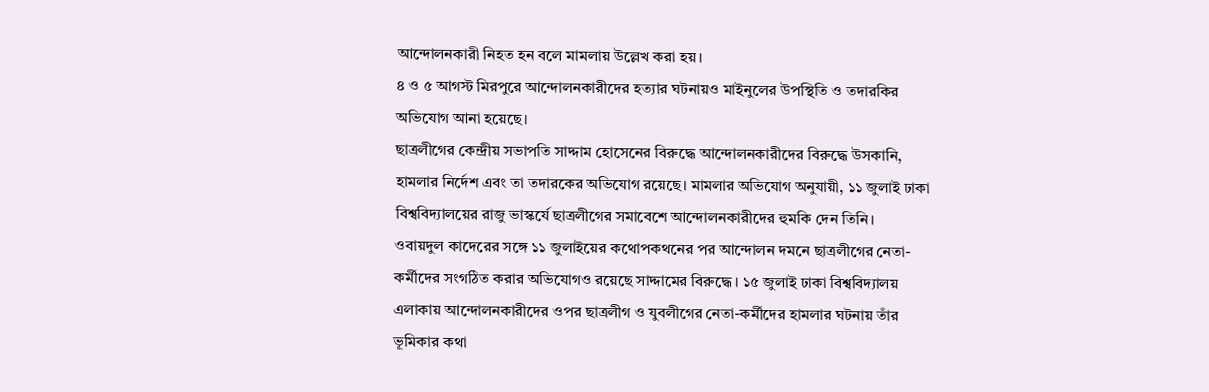আন্দোলনকারী নিহত হন বলে মামলায় উল্লেখ করা হয়।
৪ ও ৫ আগস্ট মিরপুরে আন্দোলনকারীদের হত্যার ঘটনায়ও মাইনুলের উপস্থিতি ও তদারকির অভিযোগ আনা হয়েছে।
ছাত্রলীগের কেন্দ্রীয় সভাপতি সাদ্দাম হোসেনের বিরুদ্ধে আন্দোলনকারীদের বিরুদ্ধে উসকানি, হামলার নির্দেশ এবং তা তদারকের অভিযোগ রয়েছে। মামলার অভিযোগ অনুযায়ী, ১১ জুলাই ঢাকা বিশ্ববিদ্যালয়ের রাজু ভাস্কর্যে ছাত্রলীগের সমাবেশে আন্দোলনকারীদের হুমকি দেন তিনি।
ওবায়দুল কাদেরের সঙ্গে ১১ জুলাইয়ের কথোপকথনের পর আন্দোলন দমনে ছাত্রলীগের নেতা-কর্মীদের সংগঠিত করার অভিযোগও রয়েছে সাদ্দামের বিরুদ্ধে। ১৫ জুলাই ঢাকা বিশ্ববিদ্যালয় এলাকায় আন্দোলনকারীদের ওপর ছাত্রলীগ ও যুবলীগের নেতা-কর্মীদের হামলার ঘটনায় তাঁর ভূমিকার কথা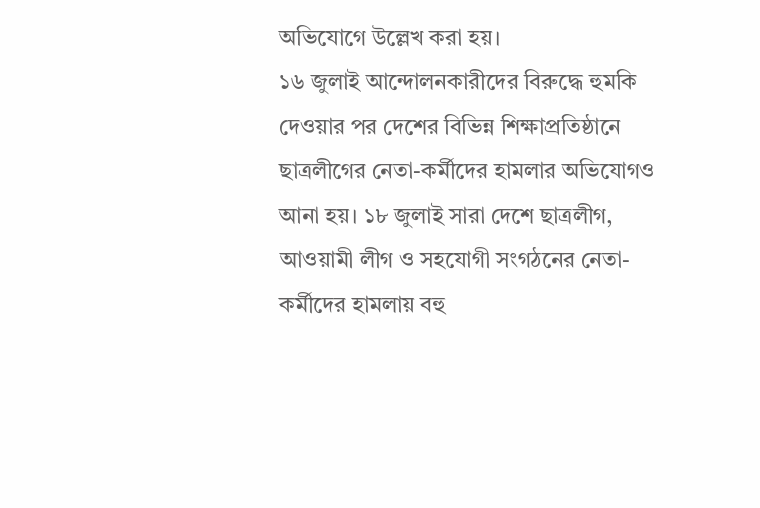অভিযোগে উল্লেখ করা হয়।
১৬ জুলাই আন্দোলনকারীদের বিরুদ্ধে হুমকি দেওয়ার পর দেশের বিভিন্ন শিক্ষাপ্রতিষ্ঠানে ছাত্রলীগের নেতা-কর্মীদের হামলার অভিযোগও আনা হয়। ১৮ জুলাই সারা দেশে ছাত্রলীগ, আওয়ামী লীগ ও সহযোগী সংগঠনের নেতা-কর্মীদের হামলায় বহু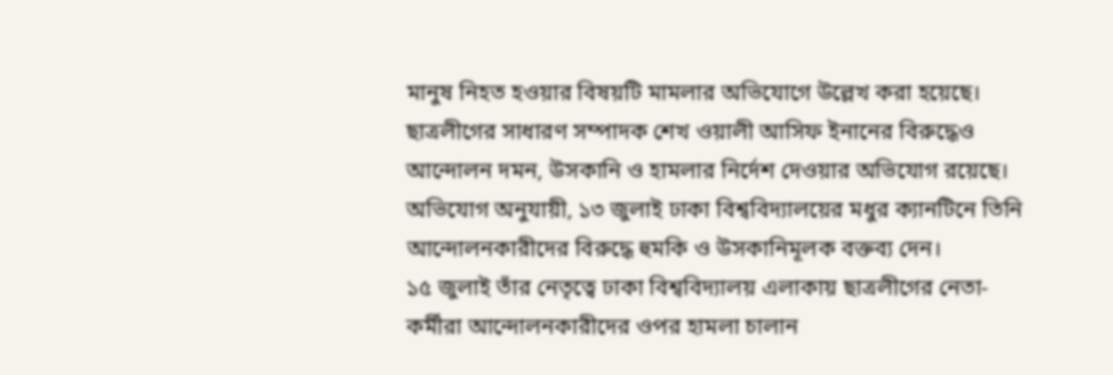মানুষ নিহত হওয়ার বিষয়টি মামলার অভিযোগে উল্লেখ করা হয়েছে।
ছাত্রলীগের সাধারণ সম্পাদক শেখ ওয়ালী আসিফ ইনানের বিরুদ্ধেও আন্দোলন দমন, উসকানি ও হামলার নির্দেশ দেওয়ার অভিযোগ রয়েছে। অভিযোগ অনুযায়ী, ১৩ জুলাই ঢাকা বিশ্ববিদ্যালয়ের মধুর ক্যানটিনে তিনি আন্দোলনকারীদের বিরুদ্ধে হুমকি ও উসকানিমূলক বক্তব্য দেন।
১৫ জুলাই তাঁর নেতৃত্বে ঢাকা বিশ্ববিদ্যালয় এলাকায় ছাত্রলীগের নেতা-কর্মীরা আন্দোলনকারীদের ওপর হামলা চালান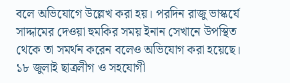বলে অভিযোগে উল্লেখ করা হয়। পরদিন রাজু ভাস্কর্যে সাদ্দামের দেওয়া হুমকির সময় ইনান সেখানে উপস্থিত থেকে তা সমর্থন করেন বলেও অভিযোগ করা হয়েছে।
১৮ জুলাই ছাত্রলীগ ও সহযোগী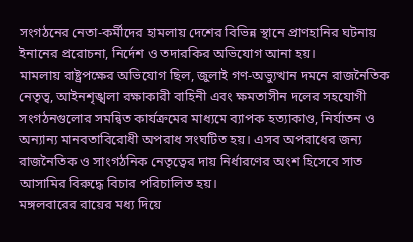সংগঠনের নেতা-কর্মীদের হামলায় দেশের বিভিন্ন স্থানে প্রাণহানির ঘটনায় ইনানের প্ররোচনা, নির্দেশ ও তদারকির অভিযোগ আনা হয়।
মামলায় রাষ্ট্রপক্ষের অভিযোগ ছিল, জুলাই গণ-অভ্যুত্থান দমনে রাজনৈতিক নেতৃত্ব, আইনশৃঙ্খলা রক্ষাকারী বাহিনী এবং ক্ষমতাসীন দলের সহযোগী সংগঠনগুলোর সমন্বিত কার্যক্রমের মাধ্যমে ব্যাপক হত্যাকাণ্ড, নির্যাতন ও অন্যান্য মানবতাবিরোধী অপরাধ সংঘটিত হয়। এসব অপরাধের জন্য রাজনৈতিক ও সাংগঠনিক নেতৃত্বের দায় নির্ধারণের অংশ হিসেবে সাত আসামির বিরুদ্ধে বিচার পরিচালিত হয়।
মঙ্গলবারের রায়ের মধ্য দিয়ে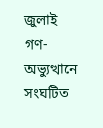জুলাই গণ-অভ্যুত্থানে সংঘটিত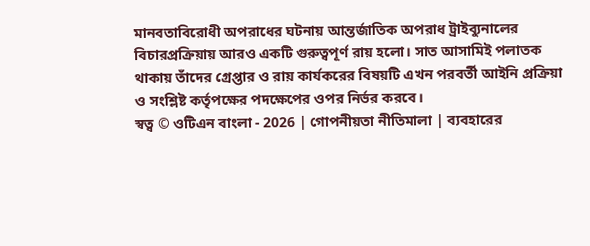মানবতাবিরোধী অপরাধের ঘটনায় আন্তর্জাতিক অপরাধ ট্রাইব্যুনালের বিচারপ্রক্রিয়ায় আরও একটি গুরুত্বপূর্ণ রায় হলো। সাত আসামিই পলাতক থাকায় তাঁদের গ্রেপ্তার ও রায় কার্যকরের বিষয়টি এখন পরবর্তী আইনি প্রক্রিয়া ও সংশ্লিষ্ট কর্তৃপক্ষের পদক্ষেপের ওপর নির্ভর করবে।
স্বত্ব © ওটিএন বাংলা - 2026 | গোপনীয়তা নীতিমালা | ব্যবহারের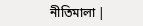নীতিমালা |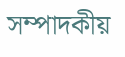সম্পাদকীয়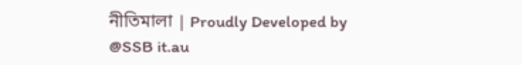নীতিমালা | Proudly Developed by @SSB it.au